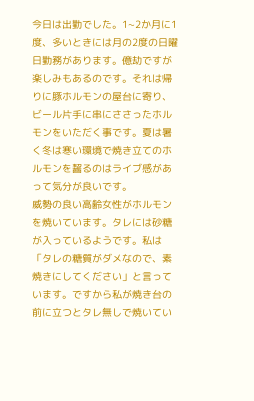今日は出勤でした。1~2か月に1度、多いときには月の2度の日曜日勤務があります。億劫ですが楽しみもあるのです。それは帰りに豚ホルモンの屋台に寄り、ビール片手に串にささったホルモンをいただく事です。夏は暑く冬は寒い環境で焼き立てのホルモンを齧るのはライブ感があって気分が良いです。
威勢の良い高齢女性がホルモンを焼いています。タレには砂糖が入っているようです。私は「タレの糖質がダメなので、素焼きにしてください」と言っています。ですから私が焼き台の前に立つとタレ無しで焼いてい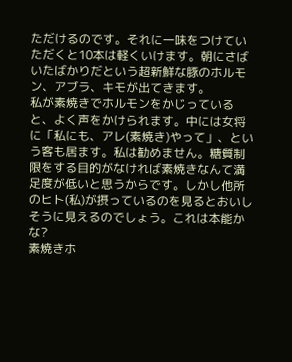ただけるのです。それに一味をつけていただくと10本は軽くいけます。朝にさばいたばかりだという超新鮮な豚のホルモン、アブラ、キモが出てきます。
私が素焼きでホルモンをかじっていると、よく声をかけられます。中には女将に「私にも、アレ(素焼き)やって」、という客も居ます。私は勧めません。糖質制限をする目的がなければ素焼きなんて満足度が低いと思うからです。しかし他所のヒト(私)が摂っているのを見るとおいしそうに見えるのでしょう。これは本能かな?
素焼きホ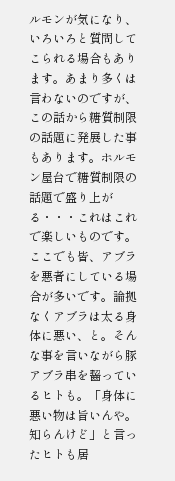ルモンが気になり、いろいろと質問してこられる場合もあります。あまり多くは言わないのですが、この話から糖質制限の話題に発展した事もあります。ホルモン屋台で糖質制限の話題で盛り上がる・・・これはこれで楽しいものです。ここでも皆、アブラを悪者にしている場合が多いです。論拠なくアブラは太る身体に悪い、と。そんな事を言いながら豚アブラ串を齧っているヒトも。「身体に悪い物は旨いんや。知らんけど」と言ったヒトも居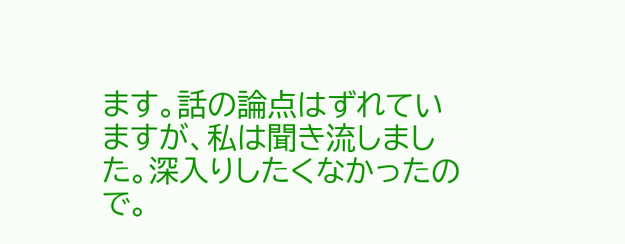ます。話の論点はずれていますが、私は聞き流しました。深入りしたくなかったので。